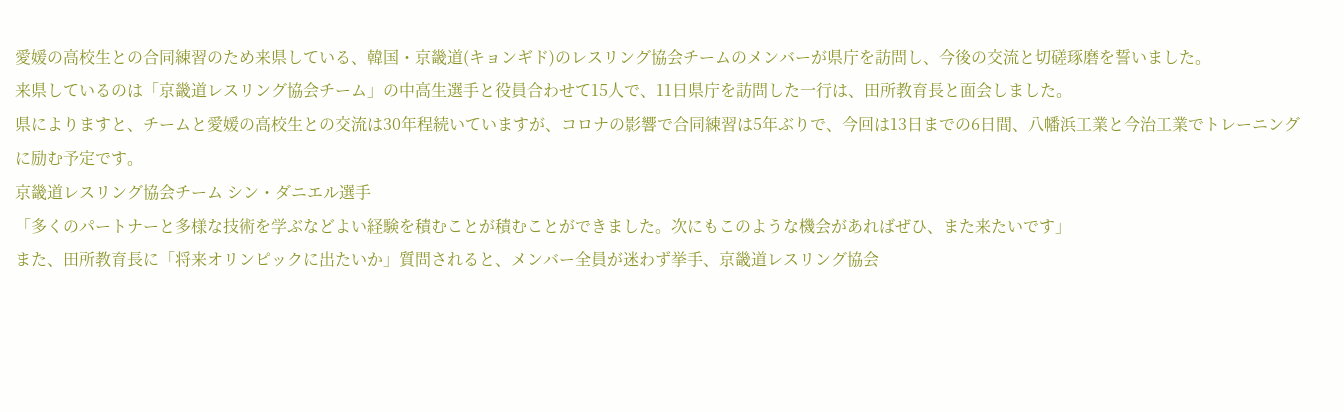愛媛の高校生との合同練習のため来県している、韓国・京畿道(キョンギド)のレスリング協会チームのメンバーが県庁を訪問し、今後の交流と切磋琢磨を誓いました。
来県しているのは「京畿道レスリング協会チーム」の中高生選手と役員合わせて15人で、11日県庁を訪問した一行は、田所教育長と面会しました。
県によりますと、チームと愛媛の高校生との交流は30年程続いていますが、コロナの影響で合同練習は5年ぶりで、今回は13日までの6日間、八幡浜工業と今治工業でトレーニングに励む予定です。
京畿道レスリング協会チーム シン・ダニエル選手
「多くのパートナーと多様な技術を学ぶなどよい経験を積むことが積むことができました。次にもこのような機会があればぜひ、また来たいです」
また、田所教育長に「将来オリンピックに出たいか」質問されると、メンバー全員が迷わず挙手、京畿道レスリング協会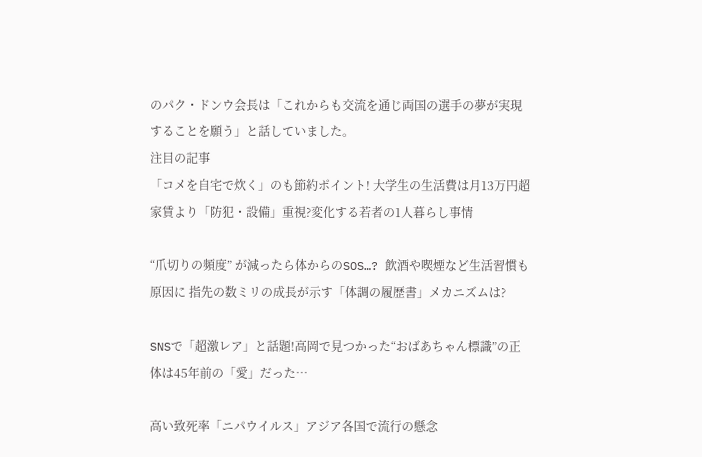のパク・ドンウ会長は「これからも交流を通じ両国の選手の夢が実現することを願う」と話していました。
注目の記事
「コメを自宅で炊く」のも節約ポイント! 大学生の生活費は月13万円超 家賃より「防犯・設備」重視?変化する若者の1人暮らし事情

“爪切りの頻度” が減ったら体からのSOS…? 飲酒や喫煙など生活習慣も原因に 指先の数ミリの成長が示す「体調の履歴書」メカニズムは?

SNSで「超激レア」と話題!高岡で見つかった“おばあちゃん標識”の正体は45年前の「愛」だった…

高い致死率「ニパウイルス」アジア各国で流行の懸念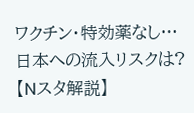ワクチン・特効薬なし…日本への流入リスクは?【Nスタ解説】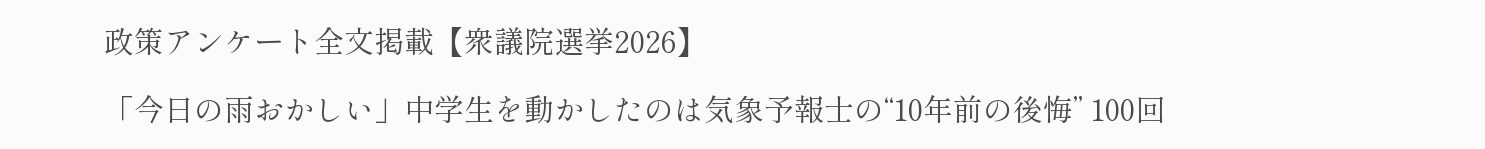政策アンケート全文掲載【衆議院選挙2026】

「今日の雨おかしい」中学生を動かしたのは気象予報士の“10年前の後悔” 100回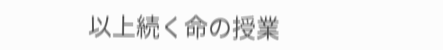以上続く命の授業